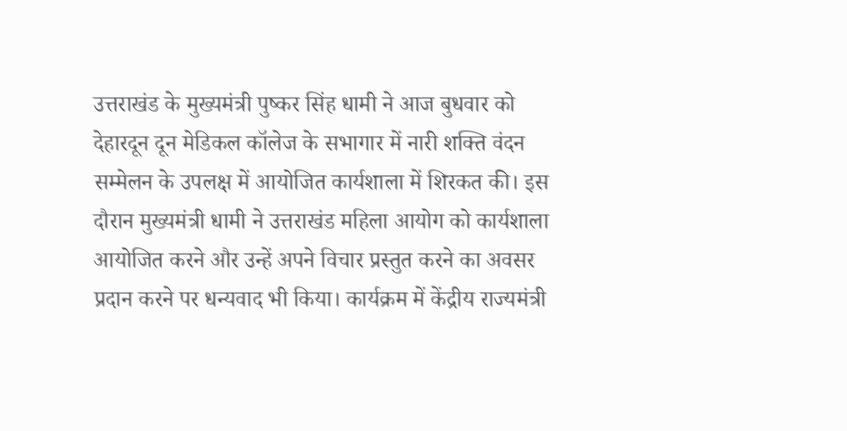उत्तराखंड के मुख्यमंत्री पुष्कर सिंह धामी ने आज बुधवार को देहारदून दून मेडिकल कॉलेज के सभागार में नारी शक्ति वंदन सम्मेलन के उपलक्ष में आयोजित कार्यशाला में शिरकत की। इस दौरान मुख्यमंत्री धामी ने उत्तराखंड महिला आयोग को कार्यशाला आयोजित करने और उन्हें अपने विचार प्रस्तुत करने का अवसर प्रदान करने पर धन्यवाद भी किया। कार्यक्रम में केंद्रीय राज्यमंत्री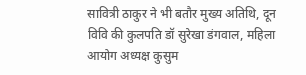सावित्री ठाकुर ने भी बतौर मुख्य अतिथि, दून विवि की कुलपति डॉ सुरेखा डंगवाल, महिला आयोग अध्यक्ष कुसुम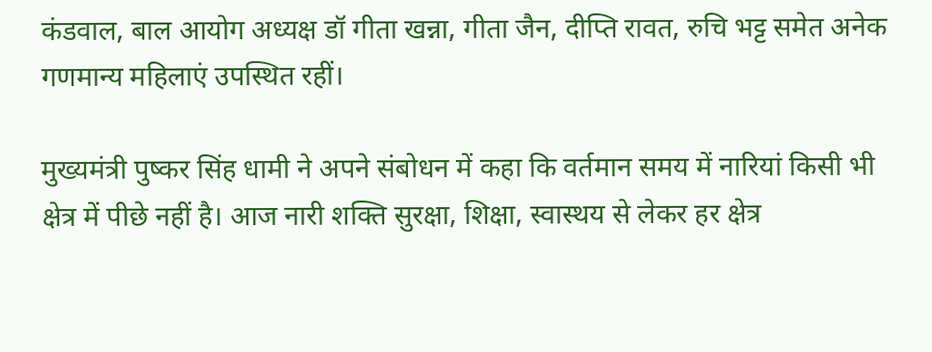कंडवाल, बाल आयोग अध्यक्ष डॉ गीता खन्ना, गीता जैन, दीप्ति रावत, रुचि भट्ट समेत अनेक गणमान्य महिलाएं उपस्थित रहीं।

मुख्यमंत्री पुष्कर सिंह धामी ने अपने संबोधन में कहा कि वर्तमान समय में नारियां किसी भी क्षेत्र में पीछे नहीं है। आज नारी शक्ति सुरक्षा, शिक्षा, स्वास्थय से लेकर हर क्षेत्र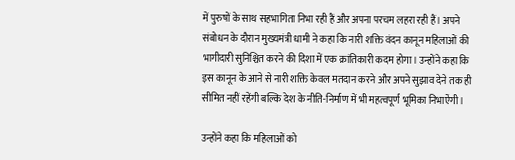में पुरुषों के साथ सहभागिता निभा रही हैं और अपना परचम लहरा रही हैं। अपने संबोधन के दौरान मुख्यमंत्री धामी ने कहा कि नारी शक्ति वंदन कानून महिलाओं की भागीदारी सुनिश्चित करने की दिशा में एक क्रांतिकारी कदम होगा। उन्होंने कहा कि इस कानून के आने से नारी शक्ति केवल मतदान करने और अपने सुझाव देने तक ही सीमित नहीं रहेंगी बल्कि देश के नीति-निर्माण में भी महत्वपूर्ण भूमिका निभाऐंगी।

उन्होंने कहा कि महिलाओं को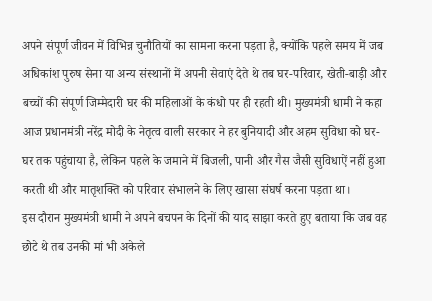अपने संपूर्ण जीवन में विभिन्न चुनौतियों का सामना करना पड़ता है, क्योंकि पहले समय में जब अधिकांश पुरुष सेना या अन्य संस्थानों में अपनी सेवाएं देते थे तब घर-परिवार, खेती-बाड़ी और बच्चों की संपूर्ण जिम्मेदारी घर की महिलाओं के कंधो पर ही रहती थी। मुख्यमंत्री धामी ने कहा आज प्रधानमंत्री नरेंद्र मोदी के नेतृत्व वाली सरकार ने हर बुनियादी और अहम सुविधा को घर-घर तक पहुंचाया है, लेकिन पहले के जमाने में बिजली, पानी और गैस जैसी सुविधाऐं नहीं हुआ करती थी और मातृशक्ति को परिवार संभालने के लिए खासा संघर्ष करना पड़ता था।
इस दौरान मुख्यमंत्री धामी ने अपने बचपन के दिनों की याद साझा करते हुए बताया कि जब वह छोटे थे तब उनकी मां भी अकेले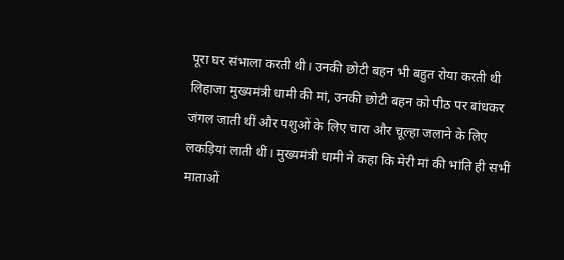पूरा घर संभाला करती थी। उनकी छोटी बहन भी बहुत रोया करती थी लिहाजा मुख्यमंत्री धामी की मां, उनकी छोटी बहन को पीठ पर बांधकर जंगल जाती थीं और पशुओं के लिए चारा और चूल्हा जलाने के लिए लकड़ियां लाती थीं। मुख्यमंत्री धामी ने कहा कि मेरी मां की भांति ही सभीं माताओं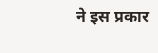ने इस प्रकार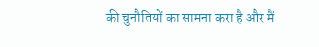की चुनौतियों का सामना करा है और मैं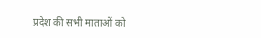प्रदेश की सभी माताओं को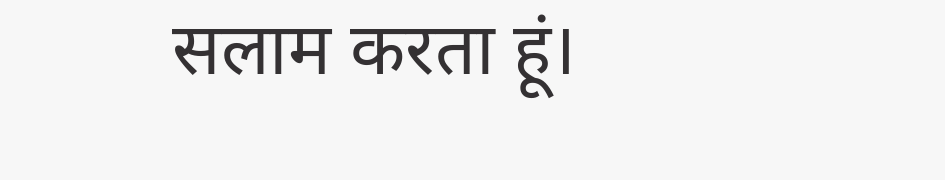सलाम करता हूं।